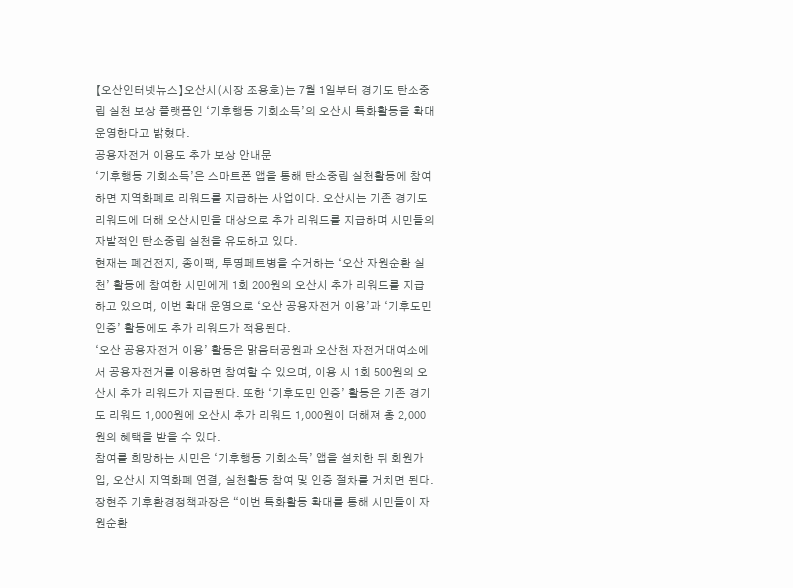【오산인터넷뉴스】오산시(시장 조용호)는 7월 1일부터 경기도 탄소중립 실천 보상 플랫폼인 ‘기후행동 기회소득’의 오산시 특화활동을 확대 운영한다고 밝혔다.
공용자전거 이용도 추가 보상 안내문
‘기후행동 기회소득’은 스마트폰 앱을 통해 탄소중립 실천활동에 참여하면 지역화폐로 리워드를 지급하는 사업이다. 오산시는 기존 경기도 리워드에 더해 오산시민을 대상으로 추가 리워드를 지급하며 시민들의 자발적인 탄소중립 실천을 유도하고 있다.
현재는 폐건전지, 종이팩, 투명페트병을 수거하는 ‘오산 자원순환 실천’ 활동에 참여한 시민에게 1회 200원의 오산시 추가 리워드를 지급하고 있으며, 이번 확대 운영으로 ‘오산 공용자전거 이용’과 ‘기후도민 인증’ 활동에도 추가 리워드가 적용된다.
‘오산 공용자전거 이용’ 활동은 맑음터공원과 오산천 자전거대여소에서 공용자전거를 이용하면 참여할 수 있으며, 이용 시 1회 500원의 오산시 추가 리워드가 지급된다. 또한 ‘기후도민 인증’ 활동은 기존 경기도 리워드 1,000원에 오산시 추가 리워드 1,000원이 더해져 총 2,000원의 혜택을 받을 수 있다.
참여를 희망하는 시민은 ‘기후행동 기회소득’ 앱을 설치한 뒤 회원가입, 오산시 지역화폐 연결, 실천활동 참여 및 인증 절차를 거치면 된다.
장현주 기후환경정책과장은 “이번 특화활동 확대를 통해 시민들이 자원순환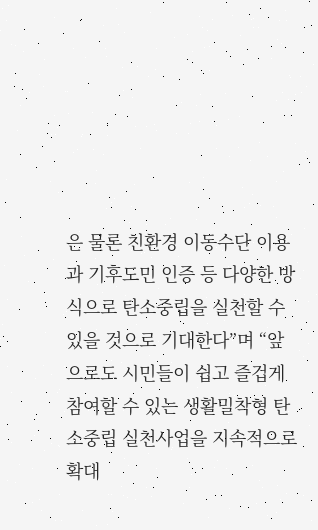은 물론 친환경 이동수단 이용과 기후도민 인증 등 다양한 방식으로 탄소중립을 실천할 수 있을 것으로 기대한다”며 “앞으로도 시민들이 쉽고 즐겁게 참여할 수 있는 생활밀착형 탄소중립 실천사업을 지속적으로 확대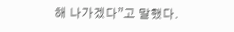해 나가겠다”고 말했다.